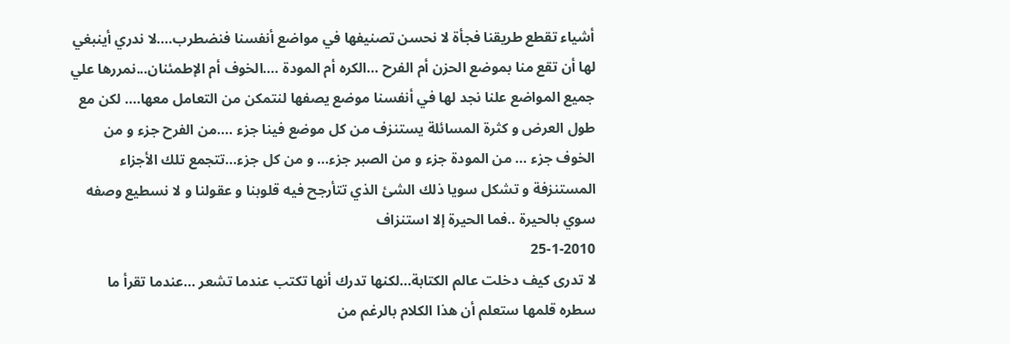أشياء تقطع طريقنا فجأة لا نحسن تصنيفها في مواضع أنفسنا فنضطرب....لا ندري أينبغي لها أن تقع منا بموضع الحزن أم الفرح ...الكره أم المودة ....الخوف أم الإطمئنان...نمررها علي جميع المواضع علنا نجد لها في أنفسنا موضع يصفها لنتمكن من التعامل معها.... لكن مع طول العرض و كثرة المسائلة يستنزف من كل موضع فينا جزء ....من الفرح جزء و من الخوف جزء ... من المودة جزء و من الصبر جزء... و من كل جزء...تتجمع تلك الأجزاء المستنزفة و تشكل سويا ذلك الشئ الذي تتأرجح فيه قلوبنا و عقولنا و لا نسطيع وصفه سوي بالحيرة ..فما الحيرة إلا استنزاف
25-1-2010
لا تدرى كيف دخلت عالم الكتابة...لكنها تدرك أنها تكتب عندما تشعر ...عندما تقرأ ما سطره قلمها ستعلم أن هذا الكلام بالرغم من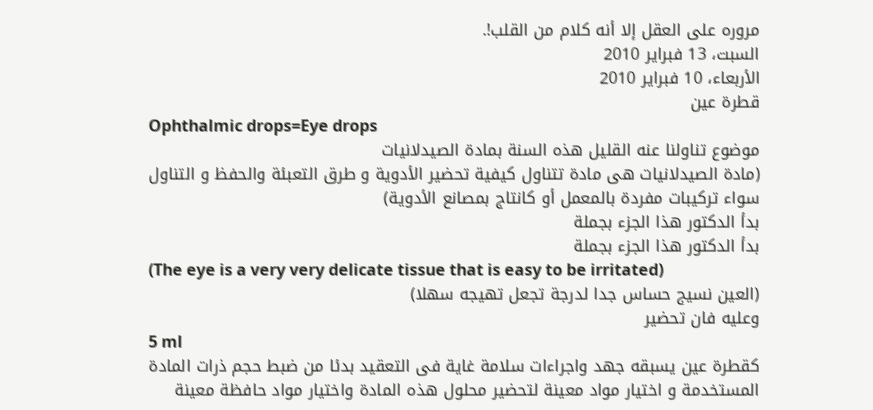مروره على العقل إلا أنه كلام من القلب!.
السبت، 13 فبراير 2010
الأربعاء، 10 فبراير 2010
قطرة عين
Ophthalmic drops=Eye drops
موضوع تناولنا عنه القليل هذه السنة بمادة الصيدلانيات
(مادة الصيدلانيات هى مادة تتناول كيفية تحضير الأدوية و طرق التعبئة والحفظ و التناول سواء تركيبات مفردة بالمعمل أو كانتاج بمصانع الأدوية)
بدأ الدكتور هذا الجزء بجملة
بدأ الدكتور هذا الجزء بجملة
(The eye is a very very delicate tissue that is easy to be irritated)
(العين نسيج حساس جدا لدرجة تجعل تهيجه سهلا)
وعليه فان تحضير
5 ml
كقطرة عين يسبقه جهد واجراءات سلامة غاية فى التعقيد بدئا من ضبط حجم ذرات المادة المستخدمة و اختيار مواد معينة لتحضير محلول هذه المادة واختيار مواد حافظة معينة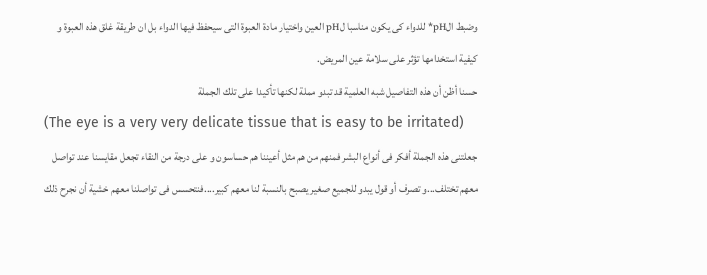وضبط الpH* للدواء كى يكون مناسبا لpH العين واختيار مادة العبوة التى سيحفظ فيها الدواء بل ان طريقة غلق هذه العبوة و كيفية استخدامها تؤثر على سلامة عين المريض.
حسنا أظن أن هذه التفاصيل شبه العلمية قد تبدو مملة لكنها تأكيدا على تلك الجملة
(The eye is a very very delicate tissue that is easy to be irritated)
جعلتنى هذه الجملة أفكر فى أنواع البشر فمنهم من هم مثل أعيننا هم حساسون و على درجة من النقاء تجعل مقايسنا عند تواصل معهم تختلف...و تصرف أو قول يبدو للجميع صغير يصبح بالنسبة لنا معهم كبير....فنتحسس فى تواصلنا معهم خشية أن نجرح ذلك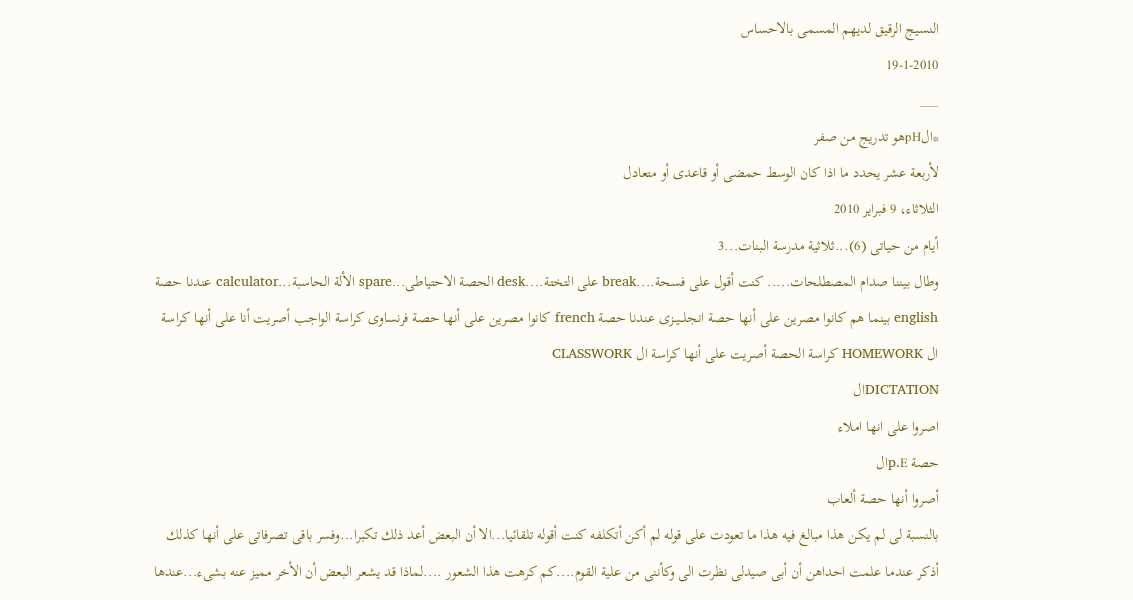النسيج الرقيق لديهم المسمى بالاحساس
19-1-2010
___
*الpHهو تدريج من صفر
لأربعة عشر يحدد ما اذا كان الوسط حمضى أو قاعدى أو متعادل
الثلاثاء، 9 فبراير 2010
أيام من حياتى (6)...ثلاثية مدرسة البنات...3
وطال بيننا صدام المصطلحات..... كنت أقول على فسحة....break على التختة....desk الحصة الاحتياطى...spare الألة الحاسبة...calculator عندنا حصة english بينما هم كانوا مصرين على أنها حصة انجلـــيــزى عندنا حصة french كانوا مصرين على أنها حصة فرنساوى كراسة الواجب أصريت أنا على أنها كراسة ال HOMEWORK كراسة الحصة أصريت على أنها كراسة ال CLASSWORK
DICTATIONال
اصروا على انها املاء
حصة p.Eال
أصروا أنها حصة ألعاب
بالنسبة لى لم يكن هذا مبالغ فيه هذا ما تعودت على قوله لم أكن أتكلفه كنت أقوله تلقائيا...الا أن البعض أعد ذلك تكبرا...وفسر باقى تصرفاتى على أنها كذلك أذكر عندما علمت احداهن أن أبى صيدلى نظرت الى وكأننى من علية القوم....كم كرهت هذا الشعور ....لماذا قد يشعر البعض أن الأخر مميز عنه بشىء...عندها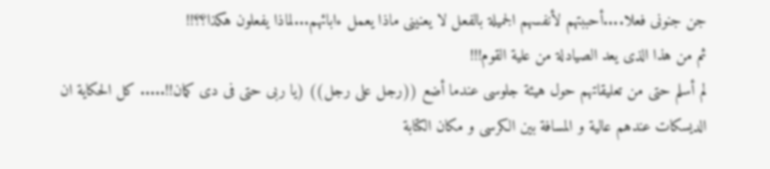جن جنونى فعلا....أحببتهم لأنفسهم الجميلة بالفعل لا يعنينى ماذا يعمل ءابائهم...لماذا يفعلون هكذا؟؟!!
ثم من هذا الذى يعد الصيادلة من علية القوم!!!
لم أسلم حتى من تعليقاتهم حول هيئة جلوسى عندما أضع ((رجل على رجل)) (يا ربى حتى فى دى كمان!!..... كل الحكاية ان الديسكات عندهم عالية و المسافة بين الكرسى و مكان الكتابة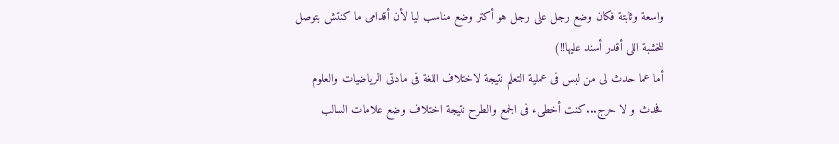واسعة وثابتة فكان وضع رجل على رجل هو أكتر وضع مناسب ليا لأن أقدامى ما كنتش بتوصل للخشبة اللى أقدر أسند عليها!!)
أما عما حدث لى من لبس فى عملية التعلم نتيجة لاختلاف اللغة فى مادتى الرياضيات والعلوم فحدث و لا حرج...كنت أخطىء فى الجمع والطرح نتيجة اختلاف وضع علامات السالب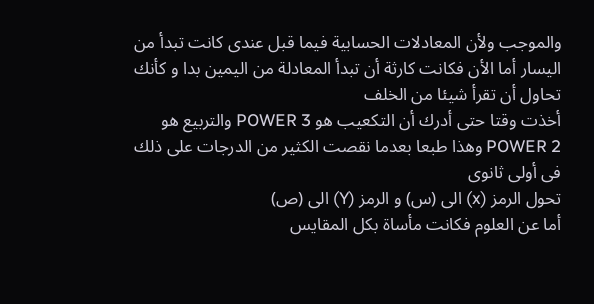والموجب ولأن المعادلات الحسابية فيما قبل عندى كانت تبدأ من اليسار أما الأن فكانت كارثة أن تبدأ المعادلة من اليمين بدا و كأنك تحاول أن تقرأ شيئا من الخلف
أخذت وقتا حتى أدرك أن التكعيب هو POWER 3 والتربيع هو POWER 2 وهذا طبعا بعدما نقصت الكثير من الدرجات على ذلك فى أولى ثانوى
تحول الرمز (x) الى (س) و الرمز (Y) الى (ص)
أما عن العلوم فكانت مأساة بكل المقايس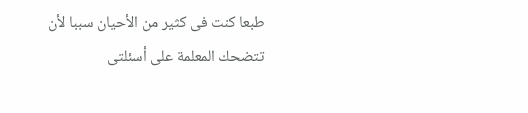طبعا كنت فى كثير من الأحيان سببا لأن تتضحك المعلمة على أسئلتى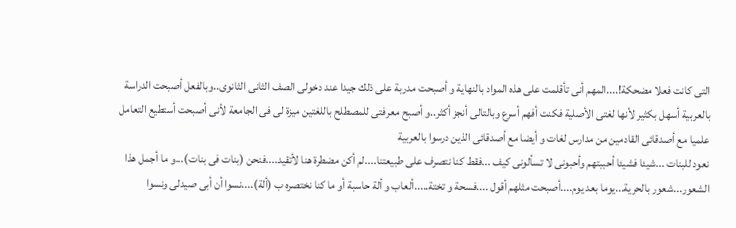التى كانت فعلا مضحكة!....المهم أنى تأقلمت على هذه المواد بالنهاية و أصبحت مدربة على ذلك جيدا عند دخولى الصف الثانى الثانوى..وبالفعل أصبحت الدراسة بالعربية أسهل بكثير لأنها لغتى الأصلية فكنت أفهم أسرع وبالتالى أنجز أكثر..و أصبح معرفتى للمصطلح باللغتين ميزة لى فى الجامعة لأنى أصبحت أستطيع التعامل علميا مع أصدقائى القادمين من مدارس لغات و أيضا مع أصدقائى الذين درسوا بالعربية
نعود للبنات ...شيئا فشيئا أحببتهم وأحبونى لا تسألونى كيف ...فقط كنا نتصرف على طبيعتنا....لم أكن مضطرة هنا لأتقيد....فنحن (بنات فى بنات)...و ما أجمل هذا الشعور...شعور بالحرية...يوما بعد يوم....أصبحت مثلهم أقول ....فسحة و تختة.....ألعاب و ألة حاسبة أو ما كنا نختصره ب (ألة)....نسوا أن أبى صيدلى ونسوا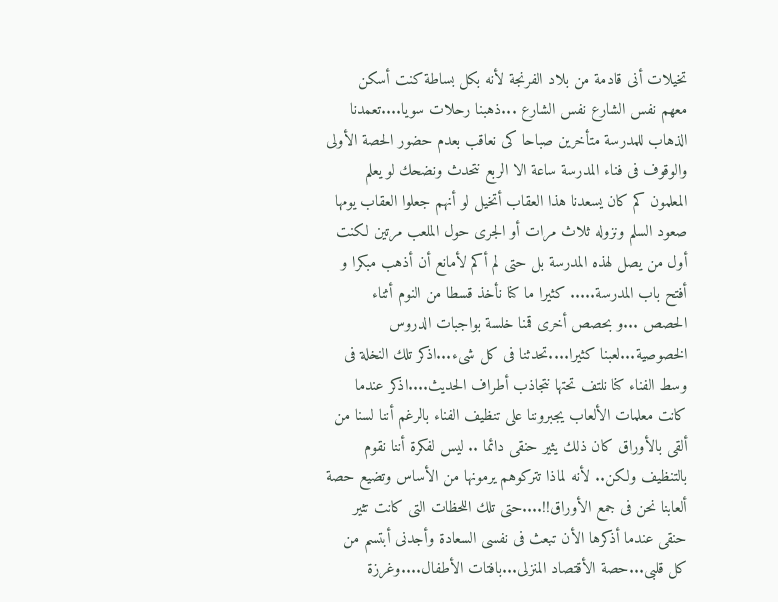تخيلات أنى قادمة من بلاد الفرنجة لأنه بكل بساطة كنت أسكن معهم نفس الشارع نفس الشارع ...ذهبنا رحلات سويا....تعمدنا الذهاب للمدرسة متأخرين صباحا كى نعاقب بعدم حضور الحصة الأولى والوقوف فى فناء المدرسة ساعة الا الربع نتحدث ونضحك لو يعلم المعلمون كم كان يسعدنا هذا العقاب أتخيل لو أنهم جعلوا العقاب يومها صعود السلم ونزوله ثلاث مرات أو الجرى حول الملعب مرتين لكنت أول من يصل لهذه المدرسة بل حتى لم أكم لأمانع أن أذهب مبكرا و أفتح باب المدرسة..... كثيرا ما كنا نأخذ قسطا من النوم أثناء الحصص ...و بحصص أخرى قمنا خلسة بواجبات الدروس الخصوصية...لعبنا كثيرا....تحدثنا فى كل شىء...اذكر تلك النخلة فى وسط الفناء كنا نلتف تحتها نتجاذب أطراف الحديث....اذكر عندما كانت معلمات الألعاب يجبروننا على تنظيف الفناء بالرغم أننا لسنا من ألقى بالأوراق كان ذلك يثير حنقى دائما .. ليس لفكرة أننا نقوم بالتنظيف ولكن.. لأنه لماذا تتركوهم يرمونها من الأساس وتضيع حصة ألعابنا نحن فى جمع الأوراق!!....حتى تلك اللحظات التى كانت تثير حنقى عندما أذكرها الأن تبعث فى نفسى السعادة وأجدنى أبتسم من كل قلبى...حصة الأقتصاد المنزلى...بافتات الأطفال....وغرزة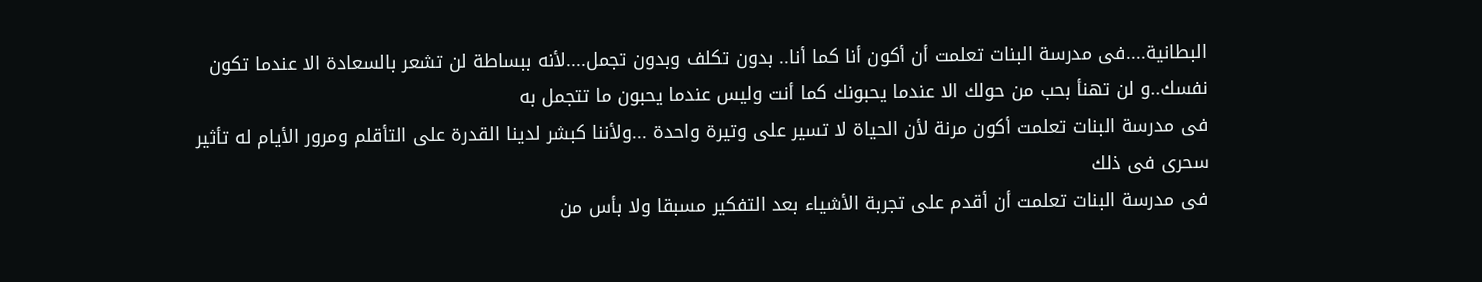البطانية....فى مدرسة البنات تعلمت أن أكون أنا كما أنا.. بدون تكلف وبدون تجمل....لأنه ببساطة لن تشعر بالسعادة الا عندما تكون نفسك..و لن تهنأ بحب من حولك الا عندما يحبونك كما أنت وليس عندما يحبون ما تتجمل به
فى مدرسة البنات تعلمت أكون مرنة لأن الحياة لا تسير على وتيرة واحدة ...ولأننا كبشر لدينا القدرة على التأقلم ومرور الأيام له تأثير سحرى فى ذلك
فى مدرسة البنات تعلمت أن أقدم على تجربة الأشياء بعد التفكير مسبقا ولا بأس من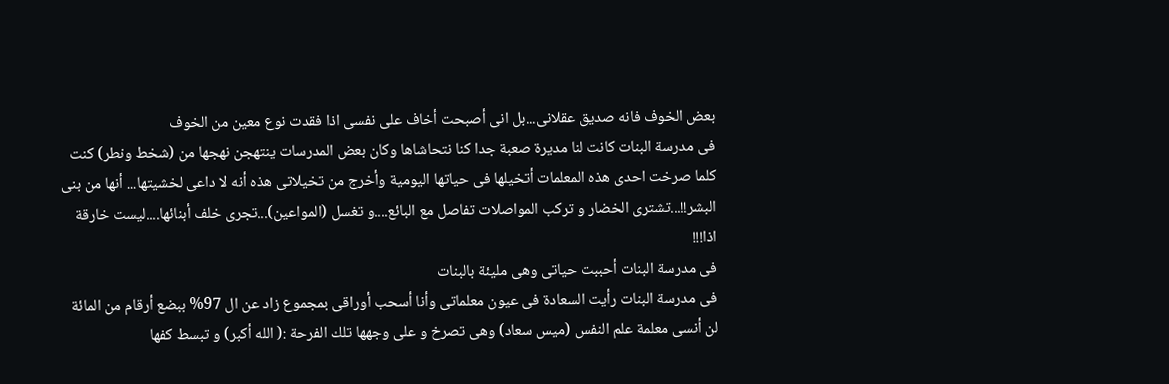بعض الخوف فانه صديق عقلانى...بل انى أصبحت أخاف على نفسى اذا فقدت نوع معين من الخوف
فى مدرسة البنات كانت لنا مديرة صعبة جدا كنا نتحاشاها وكان بعض المدرسات ينتهجن نهجها من (شخط ونطر) كنت كلما صرخت احدى هذه المعلمات أتخيلها فى حياتها اليومية وأخرج من تخيلاتى هذه أنه لا داعى لخشيتها... أنها من بنى البشر!!...تشترى الخضار و تركب المواصلات تفاصل مع البائع....و تغسل (المواعين)...تجرى خلف أبنائها....ليست خارقة اذا!!!
فى مدرسة البنات أحببت حياتى وهى مليئة بالبنات
فى مدرسة البنات رأيت السعادة فى عيون معلماتى وأنا أسحب أوراقى بمجموع زاد عن ال 97% ببضع أرقام من المائة لن أنسى معلمة علم النفس (ميس سعاد) وهى تصرخ و على وجهها تلك الفرحة :( الله أكبر) و تبسط كفها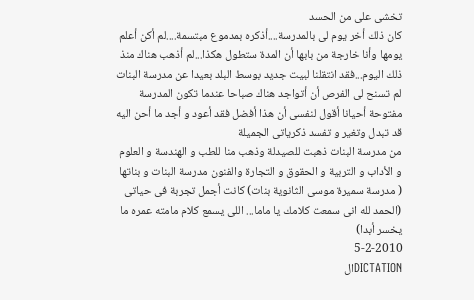تخشى على من الحسد
كان ذلك أخر يوم لى بالمدرسة....أذكره بمدموع مبتسمة....لم أكن أعلم يومها وأنا خارجة من بابها أن المدة ستطول هكذا...لم أذهب هناك منذ ذلك اليوم...فقد انتقلنا لبيت جديد بوسط البلد بعيدا عن مدرسة البنات لم تسنح لى الفرص أن أتواجد هناك صباحا عندما تكون المدرسة مفتوحة أحيانا أقول لنفسى أن هذا أفضل فقد أعود و أجد ما أحن اليه قد تبدل وتغير و تفسد ذكرياتى الجميلة
من مدرسة البنات ذهبت للصيدلة وذهب منا للطب و الهندسة و العلوم و الأداب و التربية و الحقوق و التجارة والفنون مدرسة البنات و بناتها ( مدرسة سميرة موسى الثانوية بنات) كانت أجمل تجربة فى حياتى
(الحمد لله انى سمعت كلامك يا ماما... اللى يسمع كلام مامته عمره ما يخسر أبدا)
5-2-2010
DICTATIONال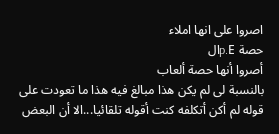اصروا على انها املاء
حصة p.Eال
أصروا أنها حصة ألعاب
بالنسبة لى لم يكن هذا مبالغ فيه هذا ما تعودت على قوله لم أكن أتكلفه كنت أقوله تلقائيا...الا أن البعض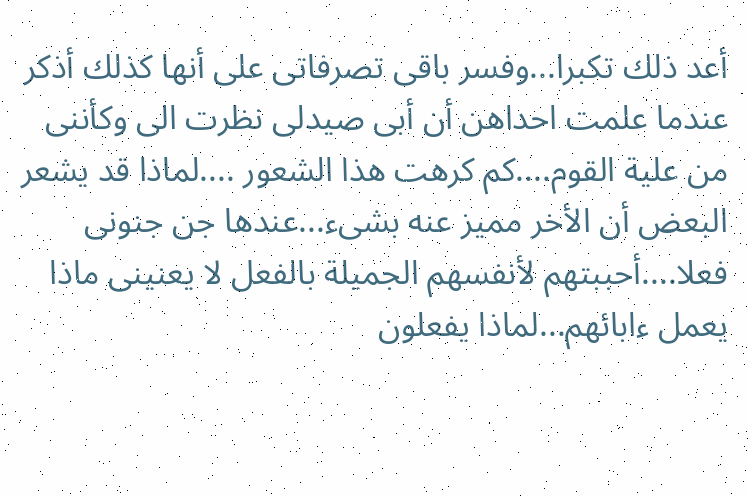أعد ذلك تكبرا...وفسر باقى تصرفاتى على أنها كذلك أذكر عندما علمت احداهن أن أبى صيدلى نظرت الى وكأننى من علية القوم....كم كرهت هذا الشعور ....لماذا قد يشعر البعض أن الأخر مميز عنه بشىء...عندها جن جنونى فعلا....أحببتهم لأنفسهم الجميلة بالفعل لا يعنينى ماذا يعمل ءابائهم...لماذا يفعلون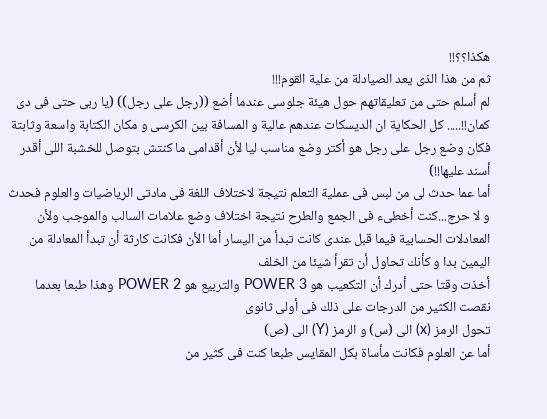هكذا؟؟!!
ثم من هذا الذى يعد الصيادلة من علية القوم!!!
لم أسلم حتى من تعليقاتهم حول هيئة جلوسى عندما أضع ((رجل على رجل)) (يا ربى حتى فى دى كمان!!..... كل الحكاية ان الديسكات عندهم عالية و المسافة بين الكرسى و مكان الكتابة واسعة وثابتة فكان وضع رجل على رجل هو أكتر وضع مناسب ليا لأن أقدامى ما كنتش بتوصل للخشبة اللى أقدر أسند عليها!!)
أما عما حدث لى من لبس فى عملية التعلم نتيجة لاختلاف اللغة فى مادتى الرياضيات والعلوم فحدث و لا حرج...كنت أخطىء فى الجمع والطرح نتيجة اختلاف وضع علامات السالب والموجب ولأن المعادلات الحسابية فيما قبل عندى كانت تبدأ من اليسار أما الأن فكانت كارثة أن تبدأ المعادلة من اليمين بدا و كأنك تحاول أن تقرأ شيئا من الخلف
أخذت وقتا حتى أدرك أن التكعيب هو POWER 3 والتربيع هو POWER 2 وهذا طبعا بعدما نقصت الكثير من الدرجات على ذلك فى أولى ثانوى
تحول الرمز (x) الى (س) و الرمز (Y) الى (ص)
أما عن العلوم فكانت مأساة بكل المقايس طبعا كنت فى كثير من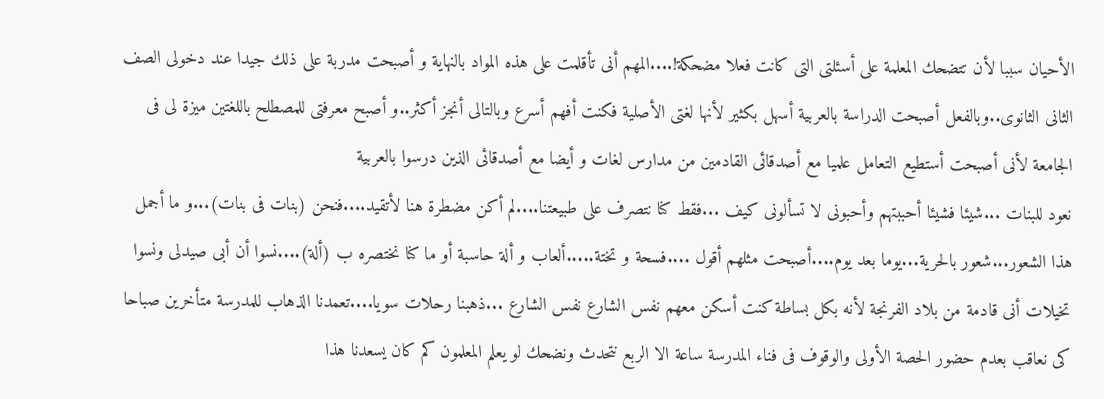الأحيان سببا لأن تتضحك المعلمة على أسئلتى التى كانت فعلا مضحكة!....المهم أنى تأقلمت على هذه المواد بالنهاية و أصبحت مدربة على ذلك جيدا عند دخولى الصف الثانى الثانوى..وبالفعل أصبحت الدراسة بالعربية أسهل بكثير لأنها لغتى الأصلية فكنت أفهم أسرع وبالتالى أنجز أكثر..و أصبح معرفتى للمصطلح باللغتين ميزة لى فى الجامعة لأنى أصبحت أستطيع التعامل علميا مع أصدقائى القادمين من مدارس لغات و أيضا مع أصدقائى الذين درسوا بالعربية
نعود للبنات ...شيئا فشيئا أحببتهم وأحبونى لا تسألونى كيف ...فقط كنا نتصرف على طبيعتنا....لم أكن مضطرة هنا لأتقيد....فنحن (بنات فى بنات)...و ما أجمل هذا الشعور...شعور بالحرية...يوما بعد يوم....أصبحت مثلهم أقول ....فسحة و تختة.....ألعاب و ألة حاسبة أو ما كنا نختصره ب (ألة)....نسوا أن أبى صيدلى ونسوا تخيلات أنى قادمة من بلاد الفرنجة لأنه بكل بساطة كنت أسكن معهم نفس الشارع نفس الشارع ...ذهبنا رحلات سويا....تعمدنا الذهاب للمدرسة متأخرين صباحا كى نعاقب بعدم حضور الحصة الأولى والوقوف فى فناء المدرسة ساعة الا الربع نتحدث ونضحك لو يعلم المعلمون كم كان يسعدنا هذا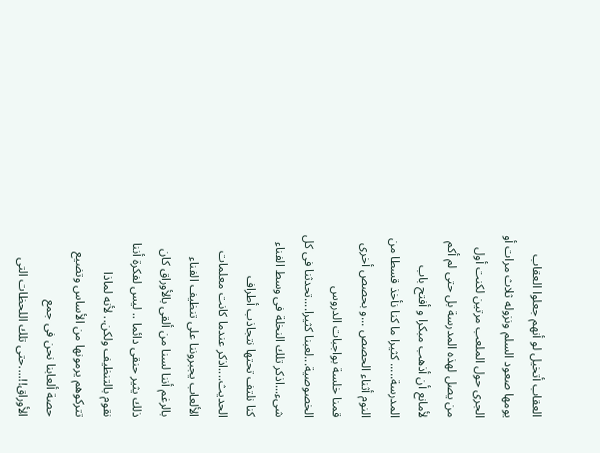العقاب أتخيل لو أنهم جعلوا العقاب يومها صعود السلم ونزوله ثلاث مرات أو الجرى حول الملعب مرتين لكنت أول من يصل لهذه المدرسة بل حتى لم أكم لأمانع أن أذهب مبكرا و أفتح باب المدرسة..... كثيرا ما كنا نأخذ قسطا من النوم أثناء الحصص ...و بحصص أخرى قمنا خلسة بواجبات الدروس الخصوصية...لعبنا كثيرا....تحدثنا فى كل شىء...اذكر تلك النخلة فى وسط الفناء كنا نلتف تحتها نتجاذب أطراف الحديث....اذكر عندما كانت معلمات الألعاب يجبروننا على تنظيف الفناء بالرغم أننا لسنا من ألقى بالأوراق كان ذلك يثير حنقى دائما .. ليس لفكرة أننا نقوم بالتنظيف ولكن.. لأنه لماذا تتركوهم يرمونها من الأساس وتضيع حصة ألعابنا نحن فى جمع الأوراق!!....حتى تلك اللحظات التى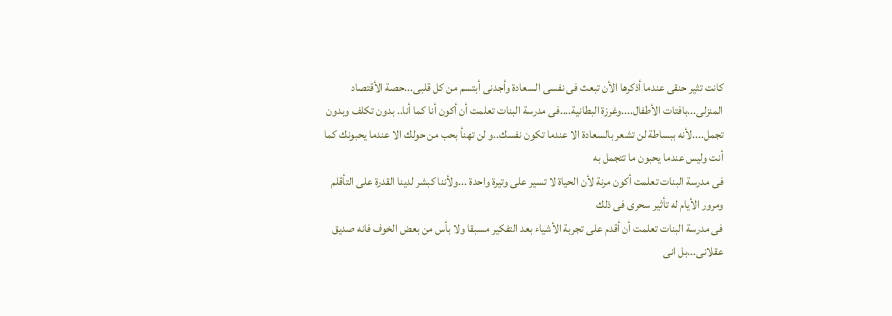كانت تثير حنقى عندما أذكرها الأن تبعث فى نفسى السعادة وأجدنى أبتسم من كل قلبى...حصة الأقتصاد المنزلى...بافتات الأطفال....وغرزة البطانية....فى مدرسة البنات تعلمت أن أكون أنا كما أنا.. بدون تكلف وبدون تجمل....لأنه ببساطة لن تشعر بالسعادة الا عندما تكون نفسك..و لن تهنأ بحب من حولك الا عندما يحبونك كما أنت وليس عندما يحبون ما تتجمل به
فى مدرسة البنات تعلمت أكون مرنة لأن الحياة لا تسير على وتيرة واحدة ...ولأننا كبشر لدينا القدرة على التأقلم ومرور الأيام له تأثير سحرى فى ذلك
فى مدرسة البنات تعلمت أن أقدم على تجربة الأشياء بعد التفكير مسبقا ولا بأس من بعض الخوف فانه صديق عقلانى...بل انى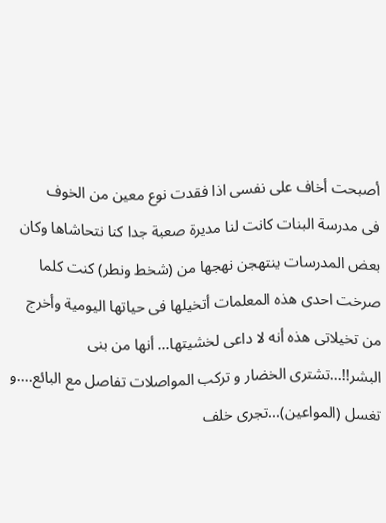أصبحت أخاف على نفسى اذا فقدت نوع معين من الخوف
فى مدرسة البنات كانت لنا مديرة صعبة جدا كنا نتحاشاها وكان بعض المدرسات ينتهجن نهجها من (شخط ونطر) كنت كلما صرخت احدى هذه المعلمات أتخيلها فى حياتها اليومية وأخرج من تخيلاتى هذه أنه لا داعى لخشيتها... أنها من بنى البشر!!...تشترى الخضار و تركب المواصلات تفاصل مع البائع....و تغسل (المواعين)...تجرى خلف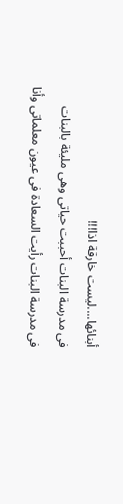أبنائها....ليست خارقة اذا!!!
فى مدرسة البنات أحببت حياتى وهى مليئة بالبنات
فى مدرسة البنات رأيت السعادة فى عيون معلماتى وأنا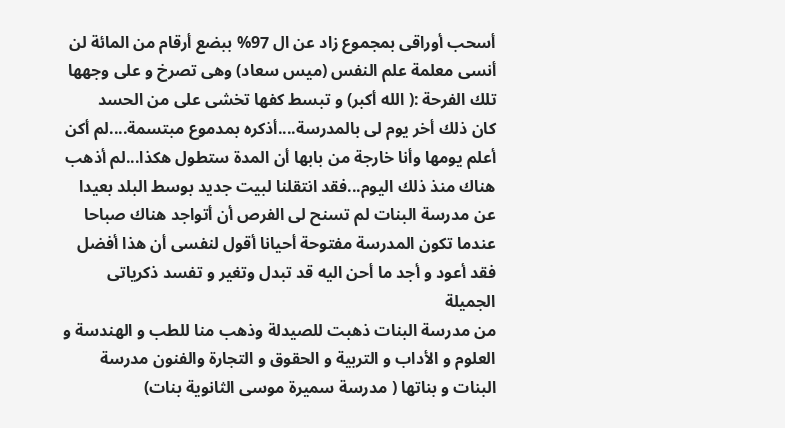أسحب أوراقى بمجموع زاد عن ال 97% ببضع أرقام من المائة لن أنسى معلمة علم النفس (ميس سعاد) وهى تصرخ و على وجهها تلك الفرحة :( الله أكبر) و تبسط كفها تخشى على من الحسد
كان ذلك أخر يوم لى بالمدرسة....أذكره بمدموع مبتسمة....لم أكن أعلم يومها وأنا خارجة من بابها أن المدة ستطول هكذا...لم أذهب هناك منذ ذلك اليوم...فقد انتقلنا لبيت جديد بوسط البلد بعيدا عن مدرسة البنات لم تسنح لى الفرص أن أتواجد هناك صباحا عندما تكون المدرسة مفتوحة أحيانا أقول لنفسى أن هذا أفضل فقد أعود و أجد ما أحن اليه قد تبدل وتغير و تفسد ذكرياتى الجميلة
من مدرسة البنات ذهبت للصيدلة وذهب منا للطب و الهندسة و العلوم و الأداب و التربية و الحقوق و التجارة والفنون مدرسة البنات و بناتها ( مدرسة سميرة موسى الثانوية بنات)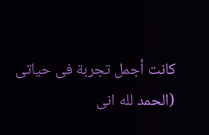كانت أجمل تجربة فى حياتى
(الحمد لله انى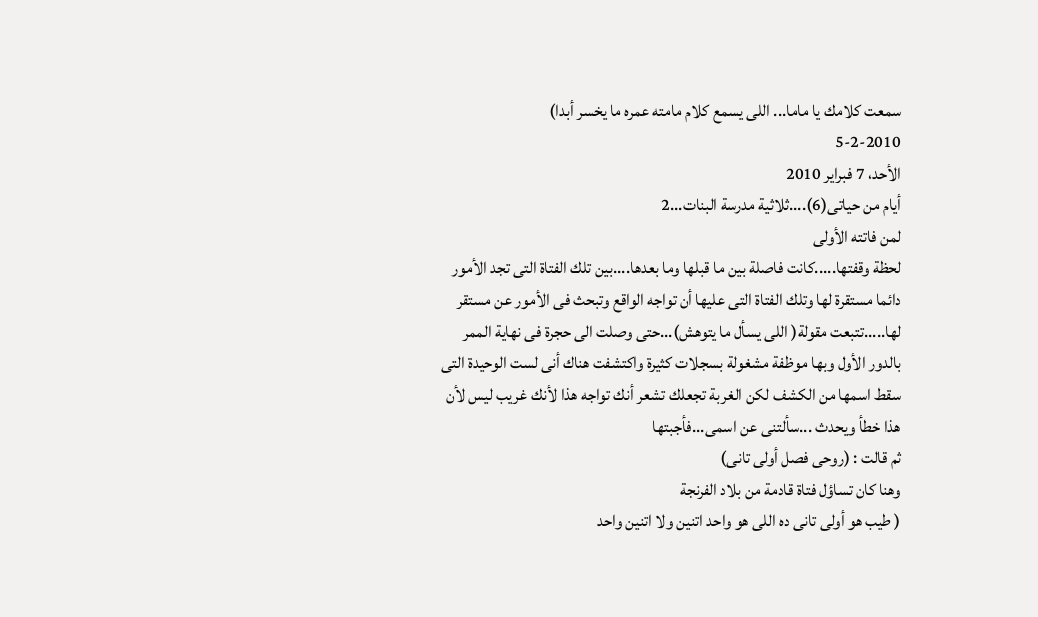سمعت كلامك يا ماما... اللى يسمع كلام مامته عمره ما يخسر أبدا)
5-2-2010
الأحد، 7 فبراير 2010
أيام من حياتى(6)....ثلاثية مدرسة البنات...2
لمن فاتته الأولى
لحظة وقفتها.....كانت فاصلة بين ما قبلها وما بعدها....بين تلك الفتاة التى تجد الأمور دائما مستقرة لها وتلك الفتاة التى عليها أن تواجه الواقع وتبحث فى الأمور عن مستقر لها.....تتبعت مقولة( اللى يسأل ما يتوهش)...حتى وصلت الى حجرة فى نهاية الممر بالدور الأول وبها موظفة مشغولة بسجلات كثيرة واكتشفت هناك أنى لست الوحيدة التى سقط اسمها من الكشف لكن الغربة تجعلك تشعر أنك تواجه هذا لأنك غريب ليس لأن هذا خطأ ويحدث ...سألتنى عن اسمى...فأجبتها
ثم قالت : (روحى فصل أولى تانى)
وهنا كان تساؤل فتاة قادمة من بلاد الفرنجة
( طيب هو أولى تانى ده اللى هو واحد اتنين ولا اتنين واحد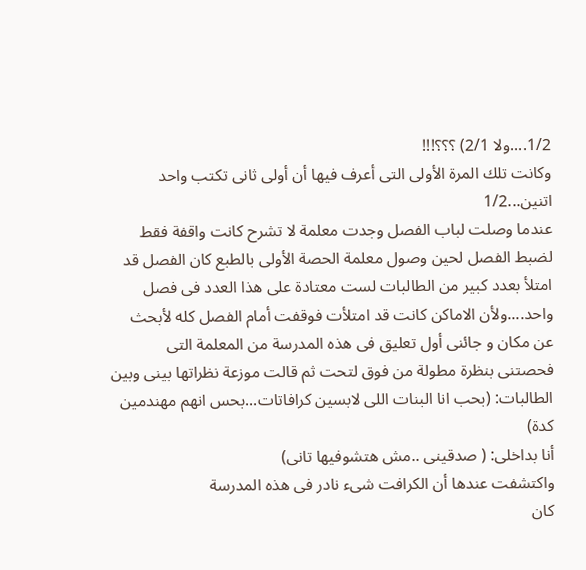1/2....ولا 2/1) ؟؟؟!!!
وكانت تلك المرة الأولى التى أعرف فيها أن أولى ثانى تكتب واحد اتنين...1/2
عندما وصلت لباب الفصل وجدت معلمة لا تشرح كانت واقفة فقط لضبط الفصل لحين وصول معلمة الحصة الأولى بالطبع كان الفصل قد امتلأ بعدد كبير من الطالبات لست معتادة على هذا العدد فى فصل واحد....ولأن الاماكن كانت قد امتلأت فوقفت أمام الفصل كله لأبحث عن مكان و جائنى أول تعليق فى هذه المدرسة من المعلمة التى فحصتنى بنظرة مطولة من فوق لتحت ثم قالت موزعة نظراتها بينى وبين الطالبات: (بحب انا البنات اللى لابسين كرافاتات...بحس انهم مهندمين كدة)
أنا بداخلى: ( صدقينى ..مش هتشوفيها تانى)
واكتشفت عندها أن الكرافت شىء نادر فى هذه المدرسة
كان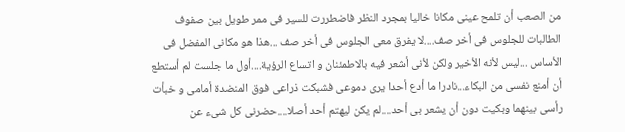من الصعب أن تلمح عينى مكانا خاليا بمجرد النظر فاضطررت للسير فى ممر طويل بين صفوف الطالبات للجلوس فى أخر صف....لا يفرق معى الجلوس فى أخر صف ...هذا هو مكانى المفضل فى الأساس ...ليس لأنه الأخير ولكن لأنى أشعر فيه بالاطمئنان و اتساع الرؤية....أول ما جلست لم أستطع أن أمنع نفسى من البكاء...نادرا ما أدع أحدا يرى دموعى فشبكت ذراعى فوق المنضدة أمامى و خبأت رأسى بينهما وبكيت دون أن يشعر بى أحد....لم يكن ليهتم أحد أصلا....حضرنى كل شىء عن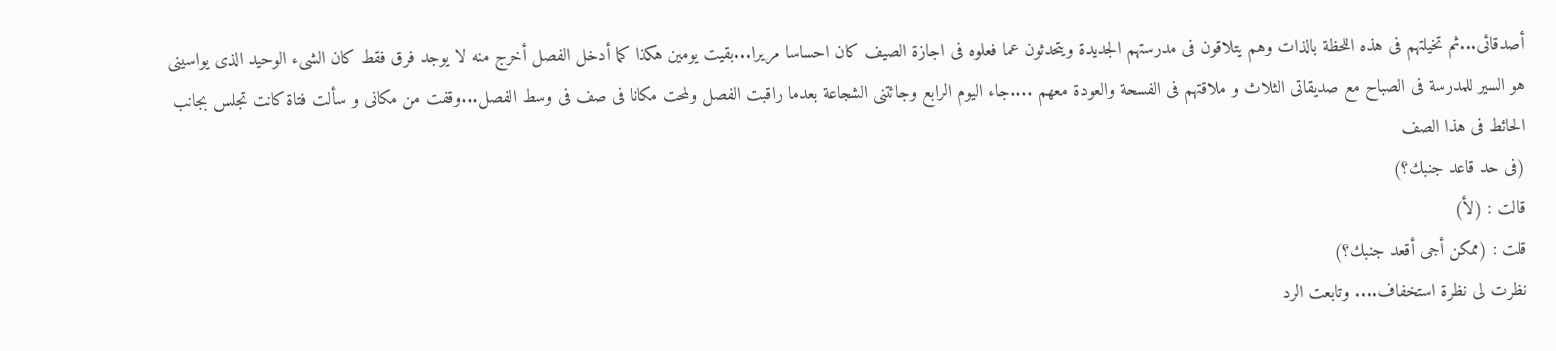أصدقائى...ثم تخيلتهم فى هذه اللحظة بالذات وهم يتلاقون فى مدرستهم الجديدة ويتحدثون عما فعلوه فى اجازة الصيف كان احساسا مريرا...بقيت يومين هكذا كما أدخل الفصل أخرج منه لا يوجد فرق فقط كان الشىء الوحيد الذى يواسينى هو السير للمدرسة فى الصباح مع صديقاتى الثلاث و ملاقتهم فى الفسحة والعودة معهم ....جاء اليوم الرابع وجائتنى الشجاعة بعدما راقبت الفصل ولمحت مكانا فى صف فى وسط الفصل...وقفت من مكانى و سألت فتاة كانت تجلس بجانب الحائط فى هذا الصف
(فى حد قاعد جنبك؟)
قالت : (لأ)
قلت : (ممكن أجى أقعد جنبك؟)
نظرت لى نظرة استخفاف.... وتابعت الرد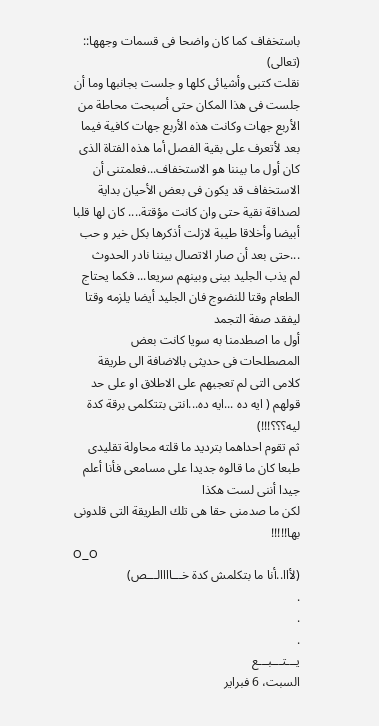باستخفاف كما كان واضحا فى قسمات وجهها:: (تعالى)
نقلت كتبى وأشيائى كلها و جلست بجانبها وما أن جلست فى هذا المكان حتى أصبحت محاطة من الأربع جهات وكانت هذه الأربع جهات كافية فيما بعد لأتعرف على بقية الفصل أما هذه الفتاة الذى كان أول ما بيننا هو الاستخفاف...فعلمتنى أن الاستخفاف قد يكون فى بعض الأحيان بداية لصداقة نقية حتى وان كانت مؤقتة.... كان لها قلبا أبيضا وأخلاقا طيبة لازلت أذكرها بكل خير و حب ...حتى بعد أن صار الاتصال بيننا نادر الحدوث
لم يذب الجليد بينى وبينهم سريعا... فكما يحتاج الطعام وقتا للنضوج فان الجليد أيضا يلزمه وقتا ليفقد صفة التجمد
أول ما اصطدمنا به سويا كانت بعض المصطلحات فى حديثى بالاضافة الى طريقة كلامى التى لم تعجبهم على الاطلاق او على حد قولهم ( ايه ده ...ايه ده...انتى بتتكلمى برقة كدة ليه؟؟؟!!!)
ثم تقوم احداهما بترديد ما قلته محاولة تقليدى
طبعا كان ما قالوه جديدا على مسامعى فأنا أعلم جيدا أننى لست هكذا
لكن ما صدمنى حقا هى تلك الطريقة التى قلدونى بها!!!!!
O_O
(لأاا..أنا ما بتكلمش كدة خـــاااالـــص)
.
.
.
يـــتـــبـــع
السبت، 6 فبراير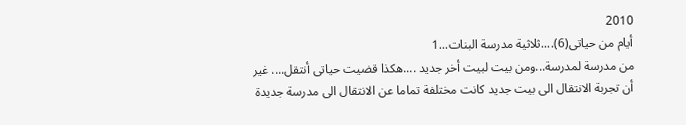2010
أيام من حياتى(6)....ثلاثية مدرسة البنات...1
من مدرسة لمدرسة...ومن بيت لبيت أخر جديد ....هكذا قضيت حياتى أنتقل.... غير أن تجربة الانتقال الى بيت جديد كانت مختلفة تماما عن الانتقال الى مدرسة جديدة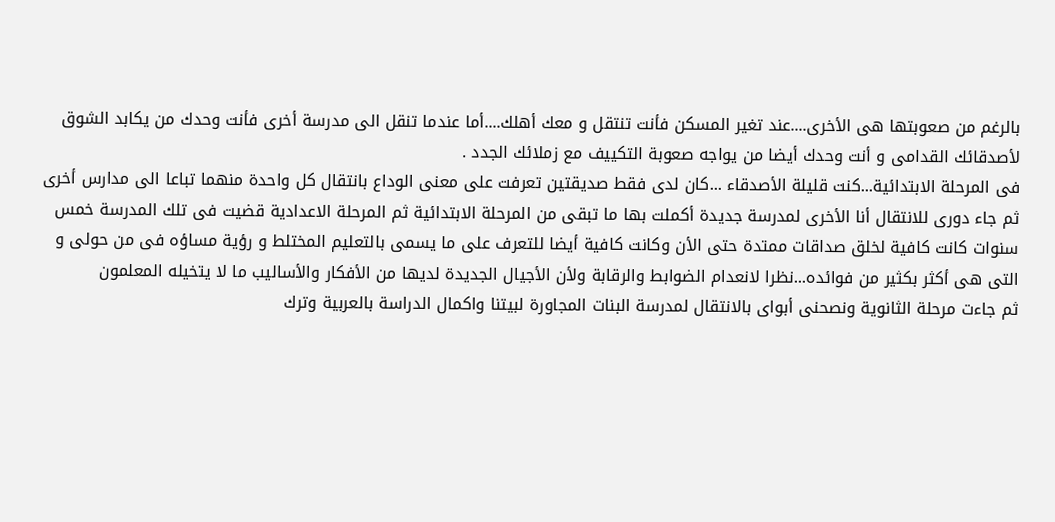بالرغم من صعوبتها هى الأخرى....عند تغير المسكن فأنت تنتقل و معك أهلك....أما عندما تنقل الى مدرسة أخرى فأنت وحدك من يكابد الشوق لأصدقائك القدامى و أنت وحدك أيضا من يواجه صعوبة التكييف مع زملائك الجدد .
فى المرحلة الابتدائية...كنت قليلة الأصدقاء ...كان لدى فقط صديقتين تعرفت على معنى الوداع بانتقال كل واحدة منهما تباعا الى مدارس أخرى
ثم جاء دورى للانتقال أنا الأخرى لمدرسة جديدة أكملت بها ما تبقى من المرحلة الابتدائية ثم المرحلة الاعدادية قضيت فى تلك المدرسة خمس سنوات كانت كافية لخلق صداقات ممتدة حتى الأن وكانت كافية أيضا للتعرف على ما يسمى بالتعليم المختلط و رؤية مساؤه فى من حولى و التى هى أكثر بكثير من فوائده...نظرا لانعدام الضوابط والرقابة ولأن الأجيال الجديدة لديها من الأفكار والأساليب ما لا يتخيله المعلمون
ثم جاءت مرحلة الثانوية ونصحنى أبواى بالانتقال لمدرسة البنات المجاورة لبيتنا واكمال الدراسة بالعربية وترك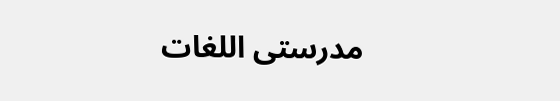مدرستى اللغات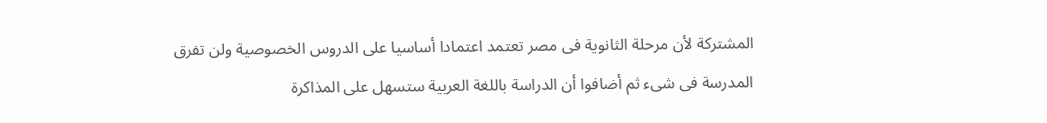المشتركة لأن مرحلة الثانوية فى مصر تعتمد اعتمادا أساسيا على الدروس الخصوصية ولن تفرق المدرسة فى شىء ثم أضافوا أن الدراسة باللغة العربية ستسهل على المذاكرة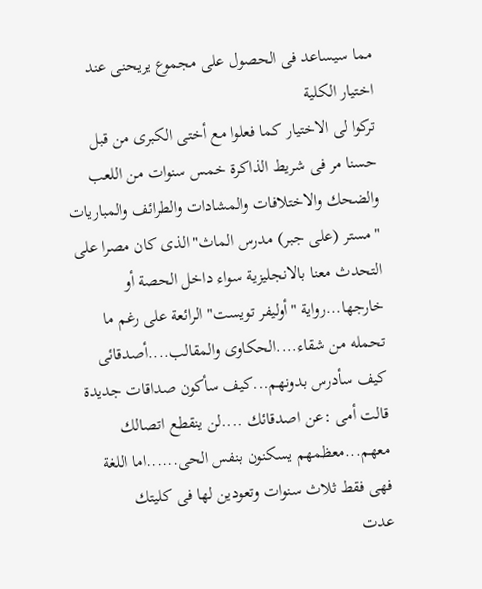مما سيساعد فى الحصول على مجموع يريحنى عند اختيار الكلية
تركوا لى الاختيار كما فعلوا مع أختى الكبرى من قبل
حسنا مر فى شريط الذاكرة خمس سنوات من اللعب والضحك والاختلافات والمشادات والطرائف والمباريات
"مستر (على جبر) مدرس الماث"الذى كان مصرا على التحدث معنا بالانجليزية سواء داخل الحصة أو خارجها...رواية "أوليفر تويست" الرائعة على رغم ما تحمله من شقاء....الحكاوى والمقالب....أصدقائى كيف سأدرس بدونهم...كيف سأكون صداقات جديدة
قالت أمى :عن اصدقائك ....لن ينقطع اتصالك معهم...معظمهم يسكنون بنفس الحى......اما اللغة فهى فقط ثلاث سنوات وتعودين لها فى كليتك
عدت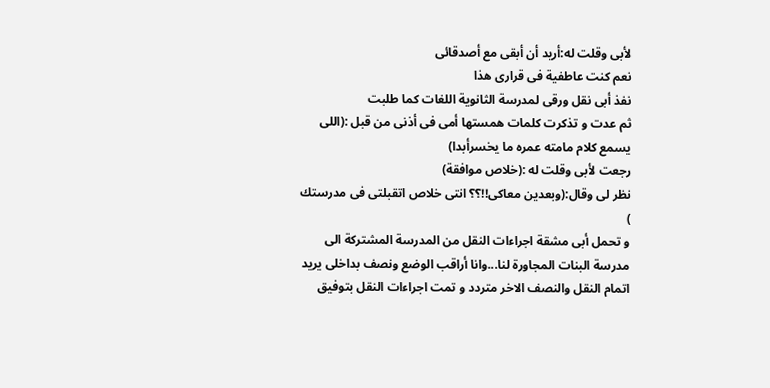لأبى وقلت له:أريد أن أبقى مع أصدقائى
نعم كنت عاطفية فى قرارى هذا
نفذ أبى نقل ورقى لمدرسة الثانوية اللغات كما طلبت
ثم عدت و تذكرت كلمات همستها أمى فى أذنى من قبل :(اللى يسمع كلام مامته عمره ما يخسرأبدا)
رجعت لأبى وقلت له :(خلاص موافقة)
نظر لى وقال:(وبعدين معاكى!!؟؟ انتى خلاص اتقبلتى فى مدرستك )
و تحمل أبى مشقة اجراءات النقل من المدرسة المشتركة الى مدرسة البنات المجاورة لنا...وانا أراقب الوضع ونصف بداخلى يريد اتمام النقل والنصف الاخر متردد و تمت اجراءات النقل بتوفيق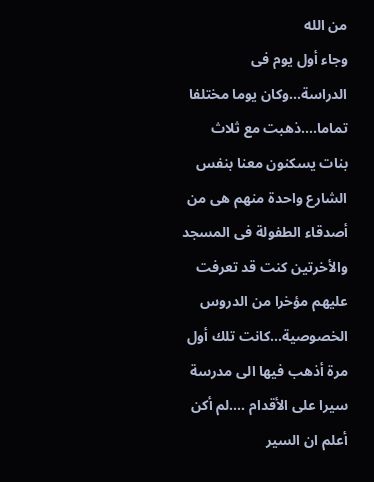من الله
وجاء أول يوم فى الدراسة...وكان يوما مختلفا تماما....ذهبت مع ثلاث بنات يسكنون معنا بنفس الشارع واحدة منهم هى من أصدقاء الطفولة فى المسجد والأخرتين كنت قد تعرفت عليهم مؤخرا من الدروس الخصوصية...كانت تلك أول مرة أذهب فيها الى مدرسة سيرا على الأقدام ....لم أكن أعلم ان السير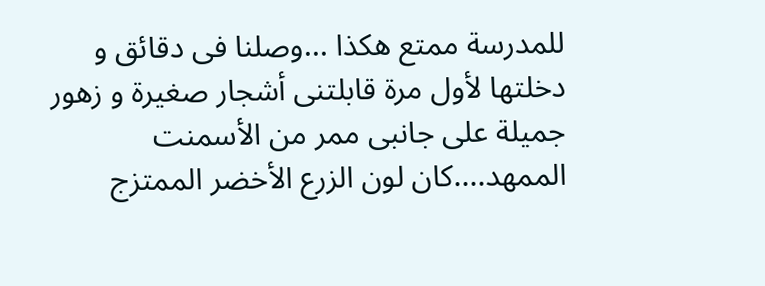للمدرسة ممتع هكذا ...وصلنا فى دقائق و دخلتها لأول مرة قابلتنى أشجار صغيرة و زهور جميلة على جانبى ممر من الأسمنت الممهد....كان لون الزرع الأخضر الممتزج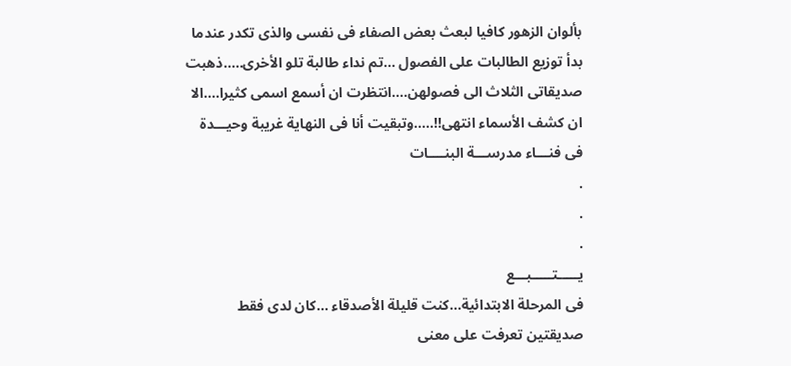بألوان الزهور كافيا لبعث بعض الصفاء فى نفسى والذى تكدر عندما بدأ توزيع الطالبات على الفصول ...تم نداء طالبة تلو الأخرى.....ذهبت صديقاتى الثلاث الى فصولهن....انتظرت ان أسمع اسمى كثيرا....الا ان كشف الأسماء انتهى!!.....وتبقيت أنا فى النهاية غريبة وحيـــدة فى فنـــاء مدرســـة البنــــات
.
.
.
يـــــتـــــبـــع
فى المرحلة الابتدائية...كنت قليلة الأصدقاء ...كان لدى فقط صديقتين تعرفت على معنى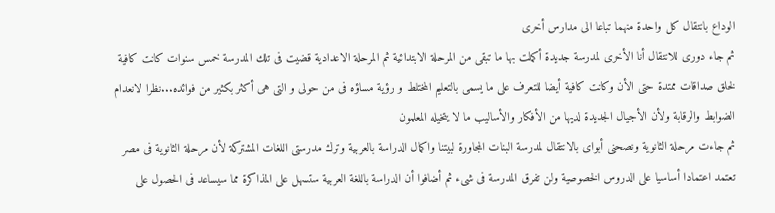الوداع بانتقال كل واحدة منهما تباعا الى مدارس أخرى
ثم جاء دورى للانتقال أنا الأخرى لمدرسة جديدة أكملت بها ما تبقى من المرحلة الابتدائية ثم المرحلة الاعدادية قضيت فى تلك المدرسة خمس سنوات كانت كافية لخلق صداقات ممتدة حتى الأن وكانت كافية أيضا للتعرف على ما يسمى بالتعليم المختلط و رؤية مساؤه فى من حولى و التى هى أكثر بكثير من فوائده...نظرا لانعدام الضوابط والرقابة ولأن الأجيال الجديدة لديها من الأفكار والأساليب ما لا يتخيله المعلمون
ثم جاءت مرحلة الثانوية ونصحنى أبواى بالانتقال لمدرسة البنات المجاورة لبيتنا واكمال الدراسة بالعربية وترك مدرستى اللغات المشتركة لأن مرحلة الثانوية فى مصر تعتمد اعتمادا أساسيا على الدروس الخصوصية ولن تفرق المدرسة فى شىء ثم أضافوا أن الدراسة باللغة العربية ستسهل على المذاكرة مما سيساعد فى الحصول على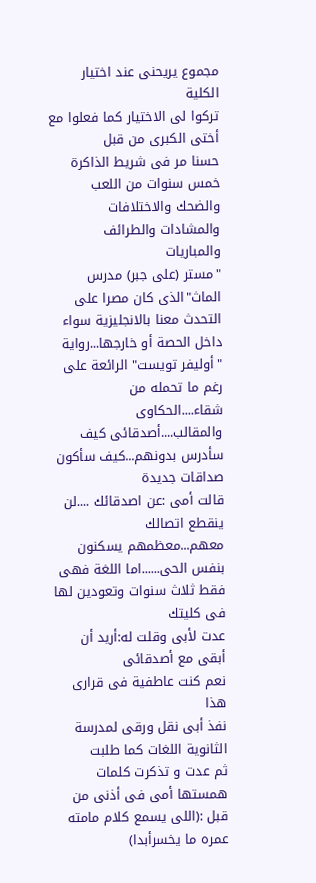مجموع يريحنى عند اختيار الكلية
تركوا لى الاختيار كما فعلوا مع أختى الكبرى من قبل
حسنا مر فى شريط الذاكرة خمس سنوات من اللعب والضحك والاختلافات والمشادات والطرائف والمباريات
"مستر (على جبر) مدرس الماث"الذى كان مصرا على التحدث معنا بالانجليزية سواء داخل الحصة أو خارجها...رواية "أوليفر تويست" الرائعة على رغم ما تحمله من شقاء....الحكاوى والمقالب....أصدقائى كيف سأدرس بدونهم...كيف سأكون صداقات جديدة
قالت أمى :عن اصدقائك ....لن ينقطع اتصالك معهم...معظمهم يسكنون بنفس الحى......اما اللغة فهى فقط ثلاث سنوات وتعودين لها فى كليتك
عدت لأبى وقلت له:أريد أن أبقى مع أصدقائى
نعم كنت عاطفية فى قرارى هذا
نفذ أبى نقل ورقى لمدرسة الثانوية اللغات كما طلبت
ثم عدت و تذكرت كلمات همستها أمى فى أذنى من قبل :(اللى يسمع كلام مامته عمره ما يخسرأبدا)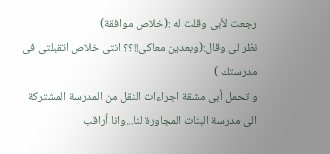رجعت لأبى وقلت له :(خلاص موافقة)
نظر لى وقال:(وبعدين معاكى!!؟؟ انتى خلاص اتقبلتى فى مدرستك )
و تحمل أبى مشقة اجراءات النقل من المدرسة المشتركة الى مدرسة البنات المجاورة لنا...وانا أراقب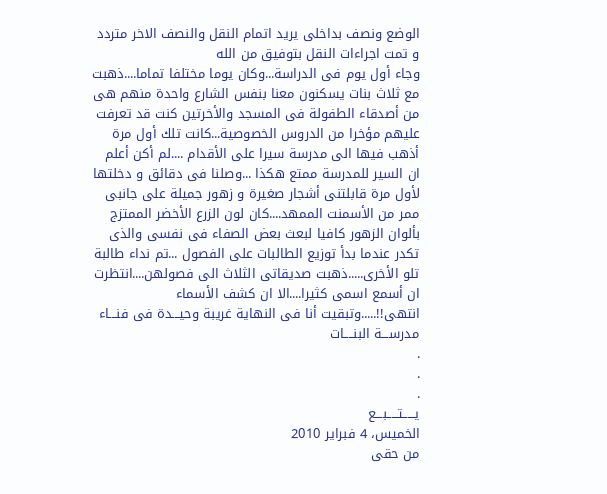الوضع ونصف بداخلى يريد اتمام النقل والنصف الاخر متردد و تمت اجراءات النقل بتوفيق من الله
وجاء أول يوم فى الدراسة...وكان يوما مختلفا تماما....ذهبت مع ثلاث بنات يسكنون معنا بنفس الشارع واحدة منهم هى من أصدقاء الطفولة فى المسجد والأخرتين كنت قد تعرفت عليهم مؤخرا من الدروس الخصوصية...كانت تلك أول مرة أذهب فيها الى مدرسة سيرا على الأقدام ....لم أكن أعلم ان السير للمدرسة ممتع هكذا ...وصلنا فى دقائق و دخلتها لأول مرة قابلتنى أشجار صغيرة و زهور جميلة على جانبى ممر من الأسمنت الممهد....كان لون الزرع الأخضر الممتزج بألوان الزهور كافيا لبعث بعض الصفاء فى نفسى والذى تكدر عندما بدأ توزيع الطالبات على الفصول ...تم نداء طالبة تلو الأخرى.....ذهبت صديقاتى الثلاث الى فصولهن....انتظرت ان أسمع اسمى كثيرا....الا ان كشف الأسماء انتهى!!.....وتبقيت أنا فى النهاية غريبة وحيـــدة فى فنـــاء مدرســـة البنــــات
.
.
.
يـــــتـــــبـــع
الخميس، 4 فبراير 2010
من حقى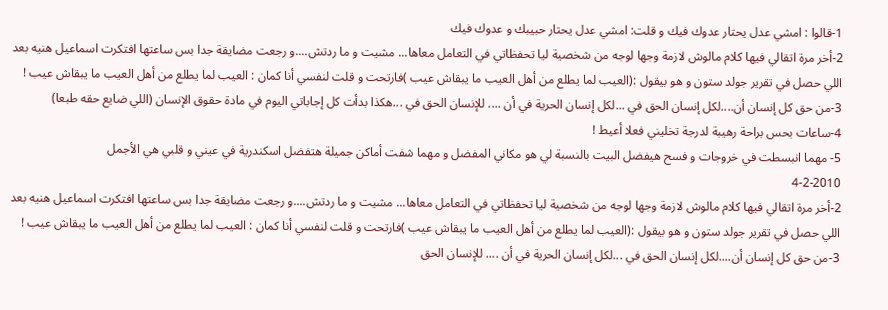1-قالوا : امشي عدل يحتار عدوك فيك و قلت: امشي عدل يحتار حبيبك و عدوك فيك
2-أخر مرة اتقالي فيها كلام مالوش لازمة وجها لوجه من شخصية ليا تحفظاتي في التعامل معاها... مشيت و ما ردتش....و رجعت مضايقة جدا بس ساعتها افتكرت اسماعيل هنيه بعد اللي حصل في تقرير جولد ستون و هو بيقول :(العيب لما يطلع من أهل العيب ما يبقاش عيب )فارتحت و قلت لنفسي أنا كمان : العيب لما يطلع من أهل العيب ما يبقاش عيب !
3-من حق كل إنسان أن....لكل إنسان الحق في ...لكل إنسان الحرية في أن .... للإنسان الحق في ...هكذا بدأت كل إجاباتي اليوم في مادة حقوق الإنسان (اللي ضايع حقه طبعا)
4-ساعات بحس براحة رهيبة لدرجة تخليني فعلا أعيط !
5- مهما انبسطت في خروجات و فسح هيفضل البيت بالنسبة لي هو مكاني المفضل و مهما شفت أماكن جميلة هتفضل اسكندرية في عيني و قلبي هي الأجمل
4-2-2010
2-أخر مرة اتقالي فيها كلام مالوش لازمة وجها لوجه من شخصية ليا تحفظاتي في التعامل معاها... مشيت و ما ردتش....و رجعت مضايقة جدا بس ساعتها افتكرت اسماعيل هنيه بعد اللي حصل في تقرير جولد ستون و هو بيقول :(العيب لما يطلع من أهل العيب ما يبقاش عيب )فارتحت و قلت لنفسي أنا كمان : العيب لما يطلع من أهل العيب ما يبقاش عيب !
3-من حق كل إنسان أن....لكل إنسان الحق في ...لكل إنسان الحرية في أن .... للإنسان الحق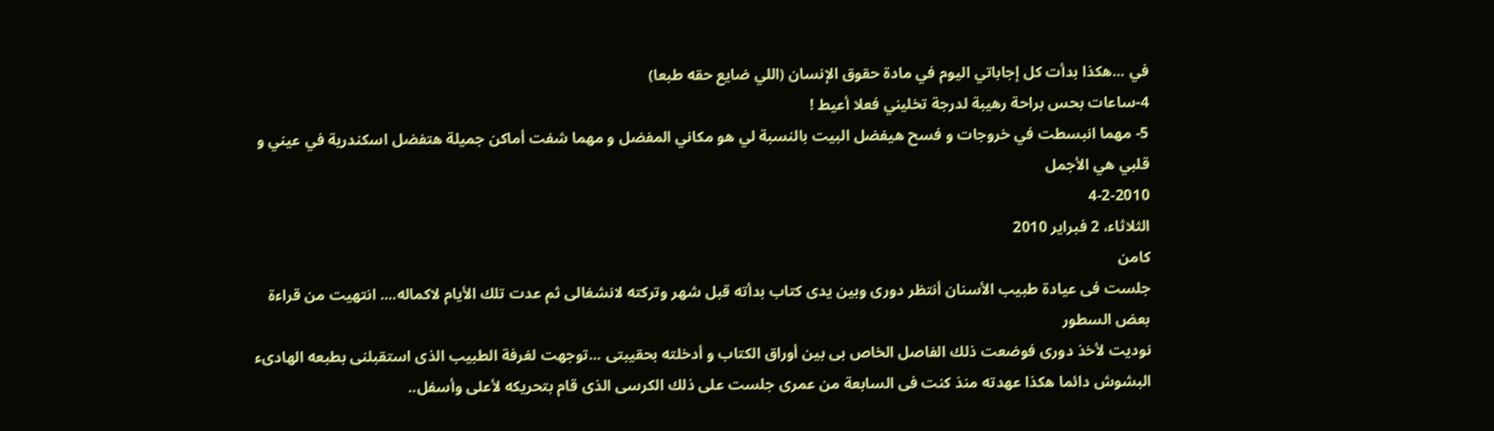في ...هكذا بدأت كل إجاباتي اليوم في مادة حقوق الإنسان (اللي ضايع حقه طبعا)
4-ساعات بحس براحة رهيبة لدرجة تخليني فعلا أعيط !
5- مهما انبسطت في خروجات و فسح هيفضل البيت بالنسبة لي هو مكاني المفضل و مهما شفت أماكن جميلة هتفضل اسكندرية في عيني و قلبي هي الأجمل
4-2-2010
الثلاثاء، 2 فبراير 2010
كامن
جلست فى عيادة طبيب الأسنان أنتظر دورى وبين يدى كتاب بدأته قبل شهر وتركته لانشغالى ثم عدت تلك الأيام لاكماله.... انتهيت من قراءة بعض السطور
نوديت لأخذ دورى فوضعت ذلك الفاصل الخاص بى بين أوراق الكتاب و أدخلته بحقيبتى ...توجهت لغرفة الطبيب الذى استقبلنى بطبعه الهادىء البشوش دائما هكذا عهدته منذ كنت فى السابعة من عمرى جلست على ذلك الكرسى الذى قام بتحريكه لأعلى وأسفل..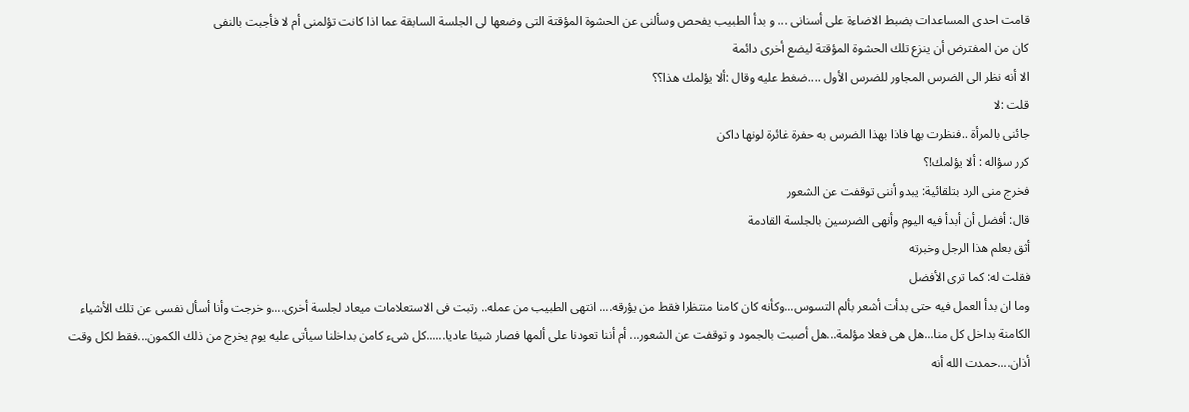قامت احدى المساعدات بضبط الاضاءة على أسنانى ... و بدأ الطبيب يفحص وسألنى عن الحشوة المؤقتة التى وضعها لى الجلسة السابقة عما اذا كانت تؤلمنى أم لا فأجبت بالنفى
كان من المفترض أن ينزع تلك الحشوة المؤقتة ليضع أخرى دائمة
الا أنه نظر الى الضرس المجاور للضرس الأول ....ضغط عليه وقال :ألا يؤلمك هذا؟؟
قلت :لا
جائنى بالمرأة ..فنظرت بها فاذا بهذا الضرس به حفرة غائرة لونها داكن
كرر سؤاله : ألا يؤلمك!؟
فخرج منى الرد بتلقائية: يبدو أننى توقفت عن الشعور
قال: أفضل أن أبدأ فيه اليوم وأنهى الضرسين بالجلسة القادمة
أثق بعلم هذا الرجل وخبرته
فقلت له: كما ترى الأفضل
وما ان بدأ العمل فيه حتى بدأت أشعر بألم التسوس...وكأنه كان كامنا منتظرا فقط من يؤرقه.... انتهى الطبيب من عمله.. رتبت فى الاستعلامات ميعاد لجلسة أخرى....و خرجت وأنا أسأل نفسى عن تلك الأشياء الكامنة بداخل كل منا...هل هى فعلا مؤلمة...هل أصبت بالجمود و توقفت عن الشعور... أم أننا تعودنا على ألمها فصار شيئا عاديا......كل شىء كامن بداخلنا سيأتى عليه يوم يخرج من ذلك الكمون...فقط لكل وقت أذان....حمدت الله أنه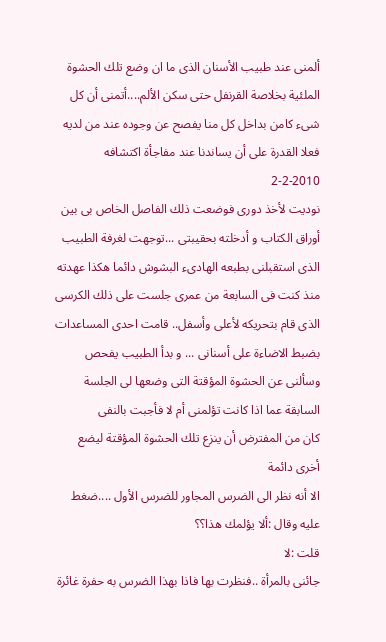ألمنى عند طبيب الأسنان الذى ما ان وضع تلك الحشوة الملئية بخلاصة القرنفل حتى سكن الألم....أتمنى أن كل شىء كامن بداخل كل منا يفصح عن وجوده عند من لديه فعلا القدرة على أن يساندنا عند مفاجأة اكتشافه
2-2-2010
نوديت لأخذ دورى فوضعت ذلك الفاصل الخاص بى بين أوراق الكتاب و أدخلته بحقيبتى ...توجهت لغرفة الطبيب الذى استقبلنى بطبعه الهادىء البشوش دائما هكذا عهدته منذ كنت فى السابعة من عمرى جلست على ذلك الكرسى الذى قام بتحريكه لأعلى وأسفل.. قامت احدى المساعدات بضبط الاضاءة على أسنانى ... و بدأ الطبيب يفحص وسألنى عن الحشوة المؤقتة التى وضعها لى الجلسة السابقة عما اذا كانت تؤلمنى أم لا فأجبت بالنفى
كان من المفترض أن ينزع تلك الحشوة المؤقتة ليضع أخرى دائمة
الا أنه نظر الى الضرس المجاور للضرس الأول ....ضغط عليه وقال :ألا يؤلمك هذا؟؟
قلت :لا
جائنى بالمرأة ..فنظرت بها فاذا بهذا الضرس به حفرة غائرة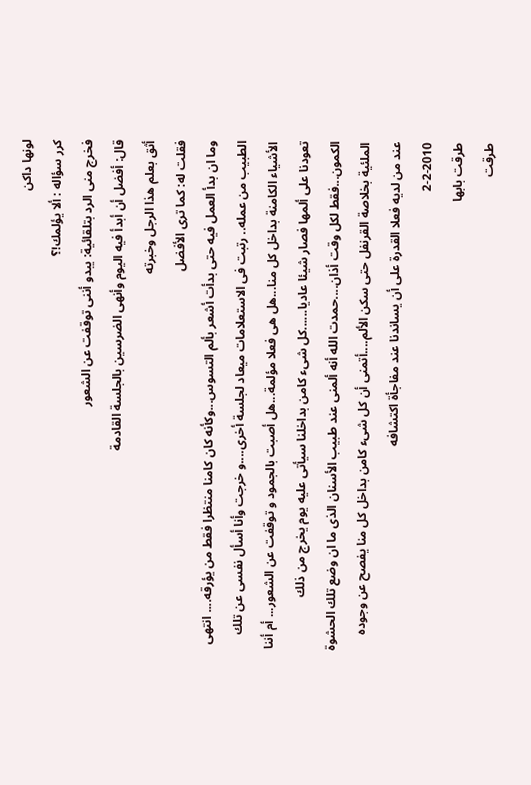لونها داكن
كرر سؤاله : ألا يؤلمك!؟
فخرج منى الرد بتلقائية: يبدو أننى توقفت عن الشعور
قال: أفضل أن أبدأ فيه اليوم وأنهى الضرسين بالجلسة القادمة
أثق بعلم هذا الرجل وخبرته
فقلت له: كما ترى الأفضل
وما ان بدأ العمل فيه حتى بدأت أشعر بألم التسوس...وكأنه كان كامنا منتظرا فقط من يؤرقه.... انتهى الطبيب من عمله.. رتبت فى الاستعلامات ميعاد لجلسة أخرى....و خرجت وأنا أسأل نفسى عن تلك الأشياء الكامنة بداخل كل منا...هل هى فعلا مؤلمة...هل أصبت بالجمود و توقفت عن الشعور... أم أننا تعودنا على ألمها فصار شيئا عاديا......كل شىء كامن بداخلنا سيأتى عليه يوم يخرج من ذلك الكمون...فقط لكل وقت أذان....حمدت الله أنه ألمنى عند طبيب الأسنان الذى ما ان وضع تلك الحشوة الملئية بخلاصة القرنفل حتى سكن الألم....أتمنى أن كل شىء كامن بداخل كل منا يفصح عن وجوده عند من لديه فعلا القدرة على أن يساندنا عند مفاجأة اكتشافه
2-2-2010
طرقت بابها
طرقت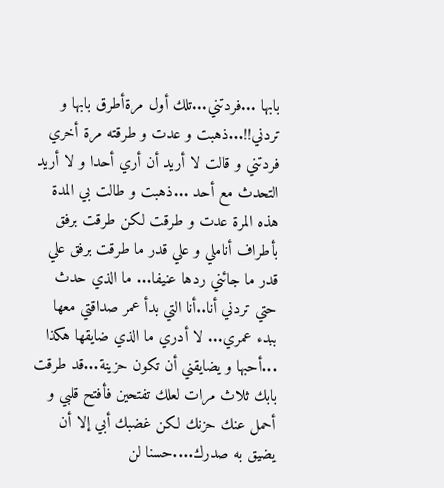بابها ...فردتني...تلك أول مرةأطرق بابها و تردني!!...ذهبت و عدت و طرقته مرة أخري فردتني و قالت لا أريد أن أري أحدا و لا أريد التحدث مع أحد ...ذهبت و طالت بي المدة هذه المرة عدت و طرقت لكن طرقت برفق بأطراف أناملي و علي قدر ما طرقت برفق علي قدر ما جائني ردها عنيفا... ما الذي حدث حتي تردني أنا..أنا التي بدأ عمر صداقتي معها ببدء عمري... لا أدري ما الذي ضايقها هكذا ...أحبها و يضايقني أن تكون حزينة...قد طرقت بابك ثلاث مرات لعلك تفتحين فأفتح قلبي و أحمل عنك حزنك لكن غضبك أبي إلا أن يضيق به صدرك....حسنا لن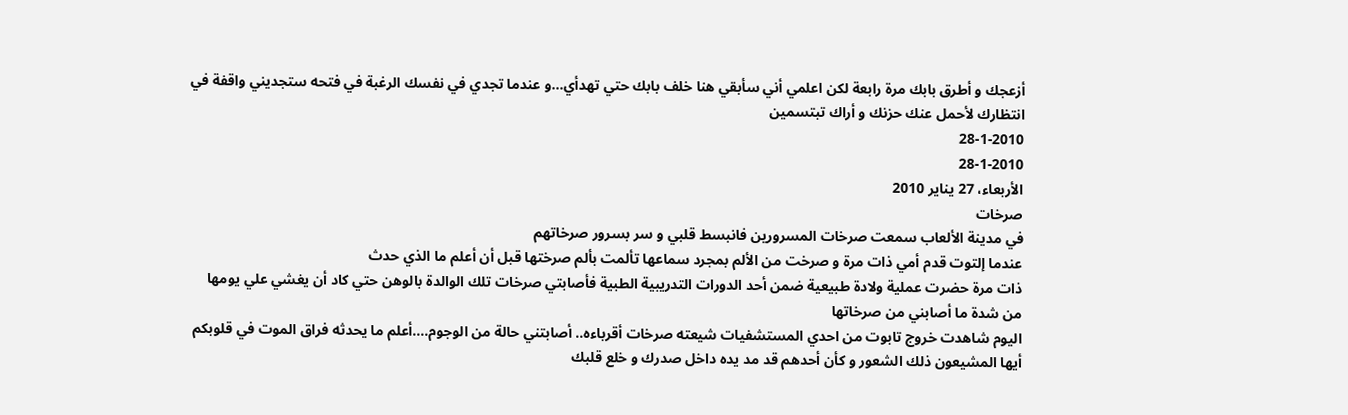أزعجك و أطرق بابك مرة رابعة لكن اعلمي أني سأبقي هنا خلف بابك حتي تهدأي...و عندما تجدي في نفسك الرغبة في فتحه ستجديني واقفة في انتظارك لأحمل عنك حزنك و أراك تبتسمين
28-1-2010
28-1-2010
الأربعاء، 27 يناير 2010
صرخات
في مدينة الألعاب سمعت صرخات المسرورين فانبسط قلبي و سر بسرور صرخاتهم
عندما إلتوت قدم أمي ذات مرة و صرخت من الألم بمجرد سماعها تألمت بألم صرختها قبل أن أعلم ما الذي حدث
ذات مرة حضرت عملية ولادة طبيعية ضمن أحد الدورات التدريبية الطبية فأصابتي صرخات تلك الوالدة بالوهن حتي كاد أن يغشي علي يومها من شدة ما أصابني من صرخاتها
اليوم شاهدت خروج تابوت من احدي المستشفيات شيعته صرخات أقرباءه.. أصابتني حالة من الوجوم....أعلم ما يحدثه فراق الموت في قلوبكم أيها المشيعون ذلك الشعور و كأن أحدهم قد مد يده داخل صدرك و خلع قلبك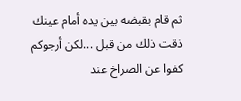ثم قام بقبضه بين يده أمام عينك ذقت ذلك من قبل ...لكن أرجوكم كفوا عن الصراخ عند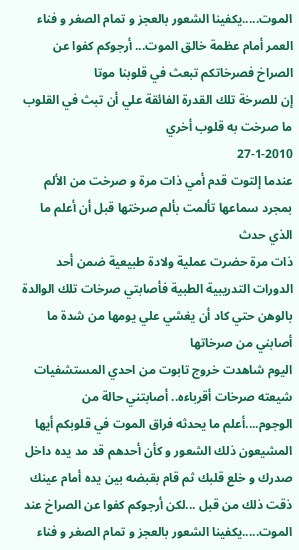الموت.....يكفينا الشعور بالعجز و تمام الصغر و فناء العمر أمام عظمة خالق الموت... أرجوكم كفوا عن الصراخ فصرخاتكم تبعث في قلوبنا موتا
إن للصرخة تلك القدرة الفائقة علي أن تبث في القلوب ما صرخت به قلوب أخري
27-1-2010
عندما إلتوت قدم أمي ذات مرة و صرخت من الألم بمجرد سماعها تألمت بألم صرختها قبل أن أعلم ما الذي حدث
ذات مرة حضرت عملية ولادة طبيعية ضمن أحد الدورات التدريبية الطبية فأصابتي صرخات تلك الوالدة بالوهن حتي كاد أن يغشي علي يومها من شدة ما أصابني من صرخاتها
اليوم شاهدت خروج تابوت من احدي المستشفيات شيعته صرخات أقرباءه.. أصابتني حالة من الوجوم....أعلم ما يحدثه فراق الموت في قلوبكم أيها المشيعون ذلك الشعور و كأن أحدهم قد مد يده داخل صدرك و خلع قلبك ثم قام بقبضه بين يده أمام عينك ذقت ذلك من قبل ...لكن أرجوكم كفوا عن الصراخ عند الموت.....يكفينا الشعور بالعجز و تمام الصغر و فناء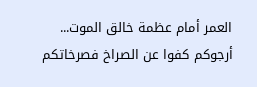العمر أمام عظمة خالق الموت... أرجوكم كفوا عن الصراخ فصرخاتكم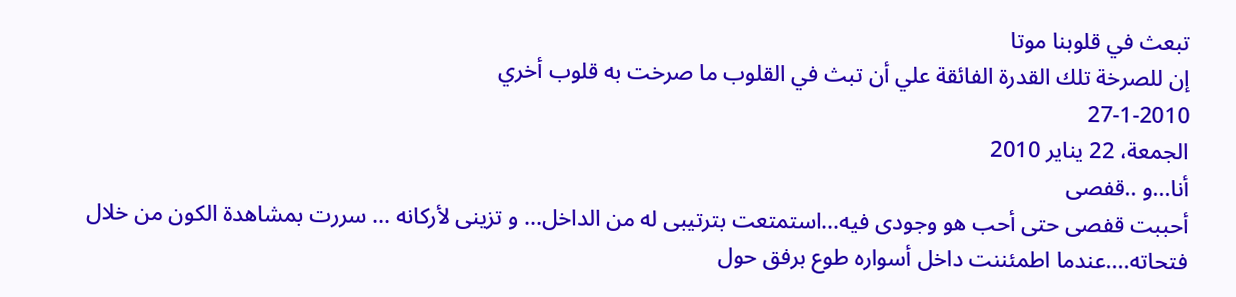تبعث في قلوبنا موتا
إن للصرخة تلك القدرة الفائقة علي أن تبث في القلوب ما صرخت به قلوب أخري
27-1-2010
الجمعة، 22 يناير 2010
أنا...و ..قفصى
أحببت قفصى حتى أحب هو وجودى فيه...استمتعت بترتيبى له من الداخل... و تزينى لأركانه ... سررت بمشاهدة الكون من خلال فتحاته....عندما اطمئننت داخل أسواره طوع برفق حول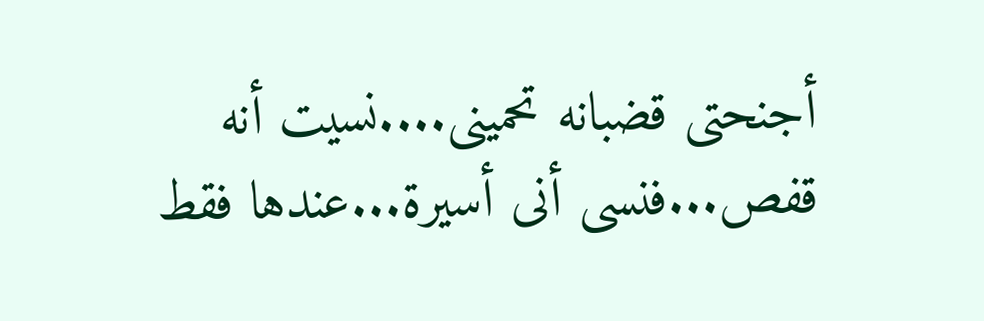أجنحتى قضبانه تحمينى....نسيت أنه قفص...فنسى أنى أسيرة...عندها فقط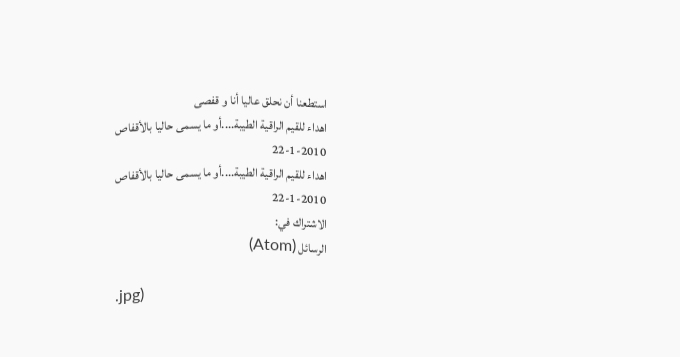استطعنا أن نحلق عاليا أنا و قفصى
اهداء للقيم الراقية الطيبة....أو ما يسمى حاليا بالأقفاص
22-1-2010
اهداء للقيم الراقية الطيبة....أو ما يسمى حاليا بالأقفاص
22-1-2010
الاشتراك في:
الرسائل (Atom)

.jpg)